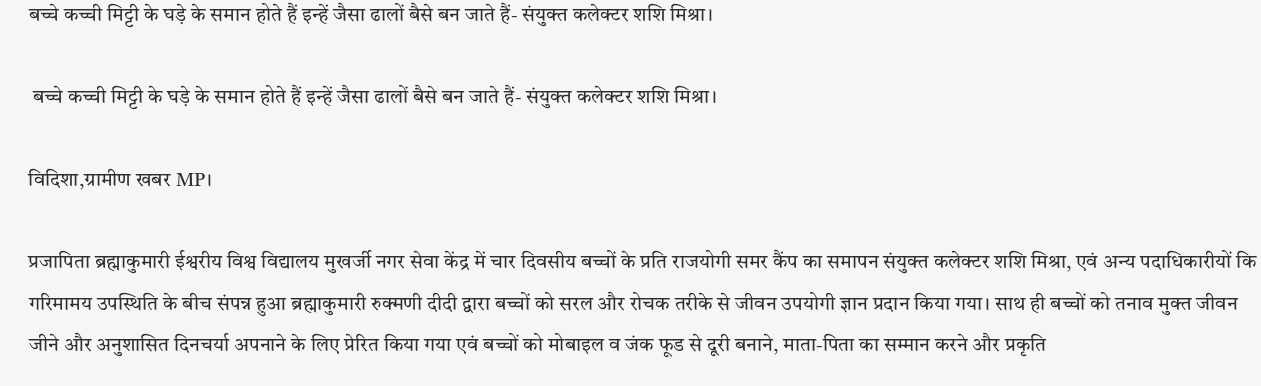बच्चे कच्ची मिट्टी के घड़े के समान होते हैं इन्हें जैसा ढालों बैसे बन जाते हैं- संयुक्त कलेक्टर शशि मिश्रा।

 बच्चे कच्ची मिट्टी के घड़े के समान होते हैं इन्हें जैसा ढालों बैसे बन जाते हैं- संयुक्त कलेक्टर शशि मिश्रा।

विदिशा,ग्रामीण खबर MP।

प्रजापिता ब्रह्माकुमारी ईश्वरीय विश्व विद्यालय मुखर्जी नगर सेवा केंद्र में चार दिवसीय बच्चों के प्रति राजयोगी समर कैंप का समापन संयुक्त कलेक्टर शशि मिश्रा, एवं अन्य पदाधिकारीयों कि गरिमामय उपस्थिति के बीच संपन्न हुआ ब्रह्माकुमारी रुक्मणी दीदी द्वारा बच्चों को सरल और रोचक तरीके से जीवन उपयोगी ज्ञान प्रदान किया गया। साथ ही बच्चों को तनाव मुक्त जीवन जीने और अनुशासित दिनचर्या अपनाने के लिए प्रेरित किया गया एवं बच्चों को मोबाइल व जंक फूड से दूरी बनाने, माता-पिता का सम्मान करने और प्रकृति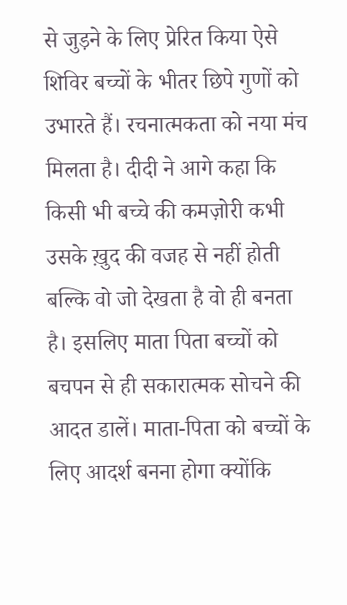से जुड़ने के लिए प्रेरित किया ऐसे शिविर बच्चों के भीतर छिपे गुणों को उभारते हैं। रचनात्मकता को नया मंच मिलता है। दीदी ने आगे कहा कि किसी भी बच्चे की कमज़ोरी कभी उसके ख़ुद की वजह से नहीं होती बल्कि वो जो देखता है वो ही बनता है। इसलिए माता पिता बच्चों को बचपन से ही सकारात्मक सोचने की आदत डालें। माता-पिता को बच्चों के लिए आदर्श बनना होगा क्योंकि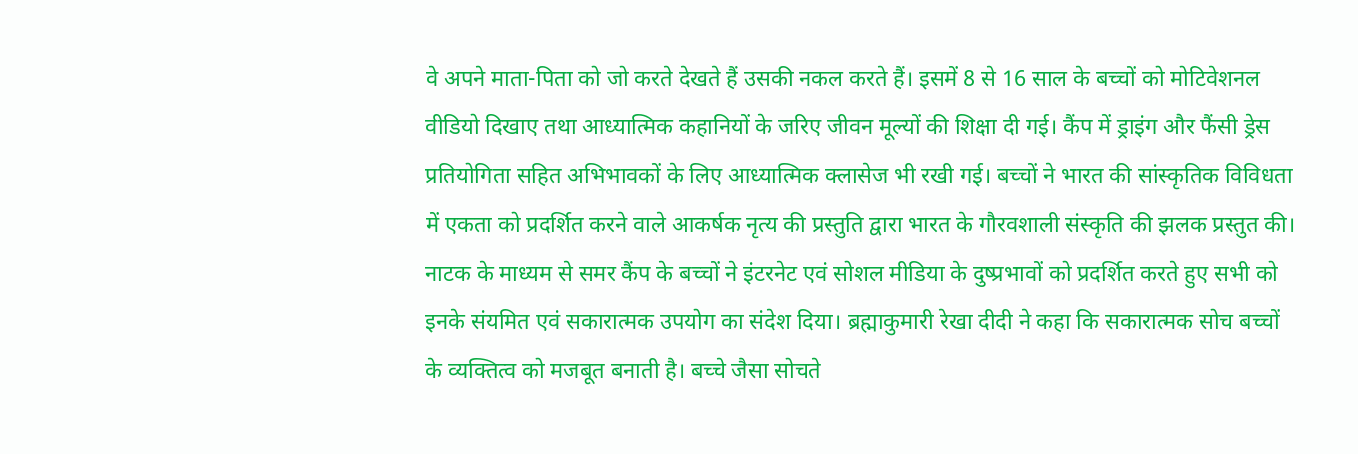वे अपने माता-पिता को जो करते देखते हैं उसकी नकल करते हैं। इसमें 8 से 16 साल के बच्चों को मोटिवेशनल वीडियो दिखाए तथा आध्यात्मिक कहानियों के जरिए जीवन मूल्यों की शिक्षा दी गई। कैंप में ड्राइंग और फैंसी ड्रेस प्रतियोगिता सहित अभिभावकों के लिए आध्यात्मिक क्लासेज भी रखी गई। बच्चों ने भारत की सांस्कृतिक विविधता में एकता को प्रदर्शित करने वाले आकर्षक नृत्य की प्रस्तुति द्वारा भारत के गौरवशाली संस्कृति की झलक प्रस्तुत की। नाटक के माध्यम से समर कैंप के बच्चों ने इंटरनेट एवं सोशल मीडिया के दुष्प्रभावों को प्रदर्शित करते हुए सभी को इनके संयमित एवं सकारात्मक उपयोग का संदेश दिया। ब्रह्माकुमारी रेखा दीदी ने कहा कि सकारात्मक सोच बच्चों के व्यक्तित्व को मजबूत बनाती है। बच्चे जैसा सोचते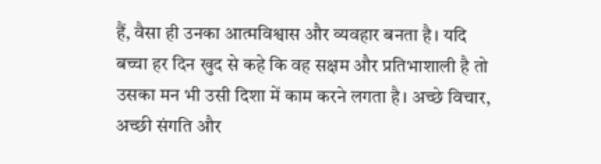हैं, वैसा ही उनका आत्मविश्वास और व्यवहार बनता है। यदि बच्चा हर दिन खुद से कहे कि वह सक्षम और प्रतिभाशाली है तो उसका मन भी उसी दिशा में काम करने लगता है। अच्छे विचार, अच्छी संगति और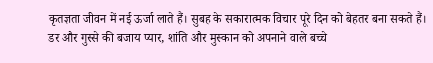कृतज्ञता जीवन में नई ऊर्जा लाते हैं। सुबह के सकारात्मक विचार पूरे दिन को बेहतर बना सकते हैं। डर और गुस्से की बजाय प्यार, शांति और मुस्कान को अपनाने वाले बच्चे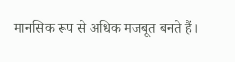मानसिक रूप से अधिक मजबूत बनते हैं।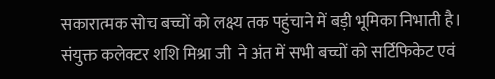सकारात्मक सोच बच्चों को लक्ष्य तक पहुंचाने में बड़ी भूमिका निभाती है। संयुक्त कलेक्टर शशि मिश्रा जी  ने अंत में सभी बच्चों को सर्टिफिकेट एवं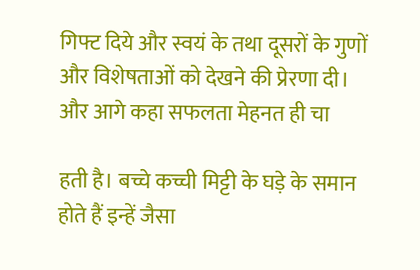गिफ्ट दिये और स्वयं के तथा दूसरों के गुणों और विशेषताओं को देखने की प्रेरणा दी। और आगे कहा सफलता मेहनत ही चा

हती है। बच्चे कच्ची मिट्टी के घड़े के समान होते हैं इन्हें जैसा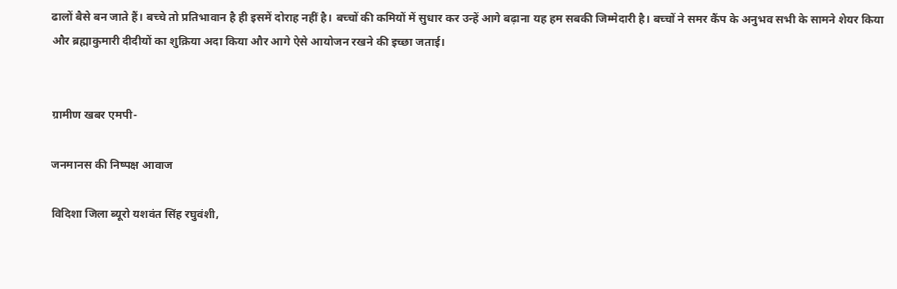ढालों बैसे बन जाते हैं। बच्चे तो प्रतिभावान है ही इसमें दोराह नहीं है। बच्चों की कमियों में सुधार कर उन्हें आगे बढ़ाना यह हम सबकी जिम्मेदारी है। बच्चों ने समर कैंप के अनुभव सभी के सामने शेयर किया और ब्रह्माकुमारी दीदीयों का शुक्रिया अदा किया और आगे ऐसे आयोजन रखने की इच्छा जताई।


ग्रामीण खबर एमपी-

जनमानस की निष्पक्ष आवाज

विदिशा जिला ब्यूरो यशवंत सिंह रघुवंशी,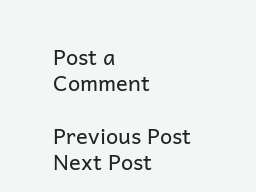Post a Comment

Previous Post Next Post